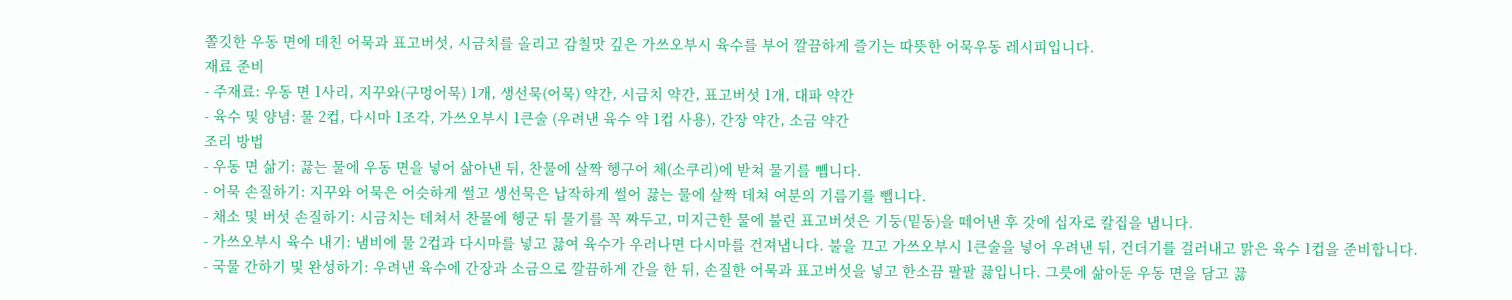쫄깃한 우동 면에 데친 어묵과 표고버섯, 시금치를 올리고 감칠맛 깊은 가쓰오부시 육수를 부어 깔끔하게 즐기는 따뜻한 어묵우동 레시피입니다.
재료 준비
- 주재료: 우동 면 1사리, 지꾸와(구멍어묵) 1개, 생선묵(어묵) 약간, 시금치 약간, 표고버섯 1개, 대파 약간
- 육수 및 양념: 물 2컵, 다시마 1조각, 가쓰오부시 1큰술 (우려낸 육수 약 1컵 사용), 간장 약간, 소금 약간
조리 방법
- 우동 면 삶기: 끓는 물에 우동 면을 넣어 삶아낸 뒤, 찬물에 살짝 헹구어 체(소쿠리)에 받쳐 물기를 뺍니다.
- 어묵 손질하기: 지꾸와 어묵은 어슷하게 썰고 생선묵은 납작하게 썰어 끓는 물에 살짝 데쳐 여분의 기름기를 뺍니다.
- 채소 및 버섯 손질하기: 시금치는 데쳐서 찬물에 헹군 뒤 물기를 꼭 짜두고, 미지근한 물에 불린 표고버섯은 기둥(밑동)을 떼어낸 후 갓에 십자로 칼집을 냅니다.
- 가쓰오부시 육수 내기: 냄비에 물 2컵과 다시마를 넣고 끓여 육수가 우러나면 다시마를 건져냅니다. 불을 끄고 가쓰오부시 1큰술을 넣어 우려낸 뒤, 건더기를 걸러내고 맑은 육수 1컵을 준비합니다.
- 국물 간하기 및 완성하기: 우려낸 육수에 간장과 소금으로 깔끔하게 간을 한 뒤, 손질한 어묵과 표고버섯을 넣고 한소끔 팔팔 끓입니다. 그릇에 삶아둔 우동 면을 담고 끓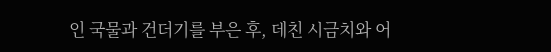인 국물과 건더기를 부은 후, 데친 시금치와 어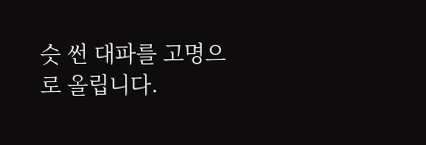슷 썬 대파를 고명으로 올립니다.